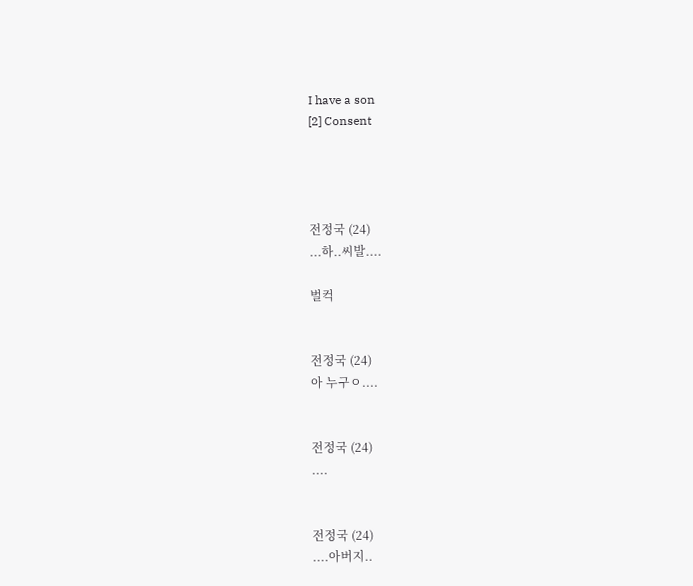I have a son
[2] Consent




전정국 (24)
...하..씨발....

벌컥


전정국 (24)
아 누구ㅇ....


전정국 (24)
....


전정국 (24)
....아버지..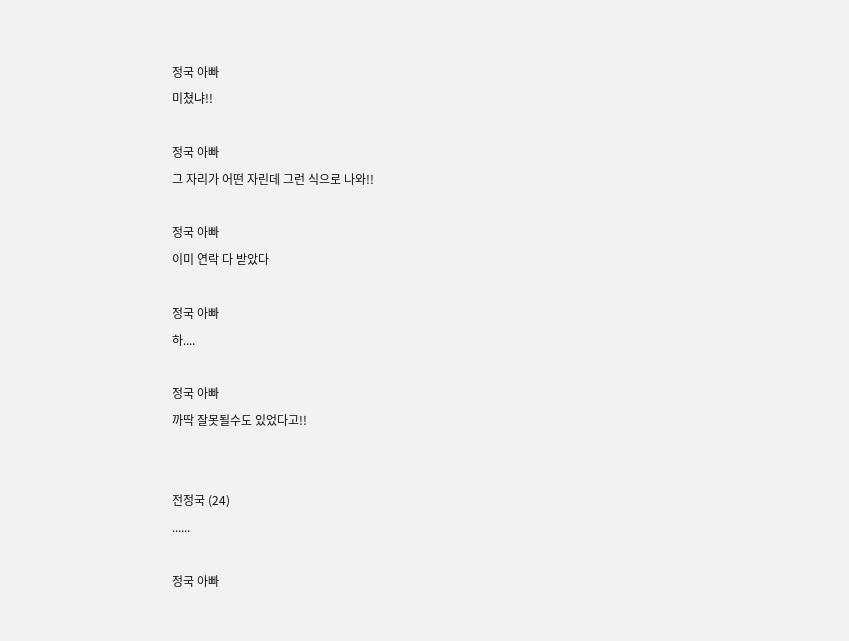정국 아빠
미쳤냐!!

정국 아빠
그 자리가 어떤 자린데 그런 식으로 나와!!

정국 아빠
이미 연락 다 받았다

정국 아빠
하....

정국 아빠
까딱 잘못될수도 있었다고!!


전정국 (24)
......

정국 아빠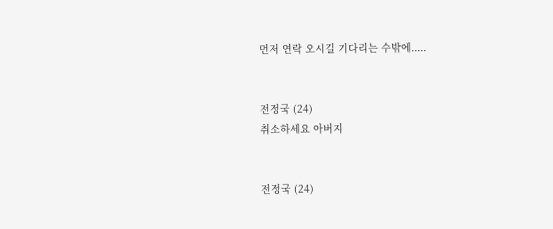먼저 연락 오시길 기다리는 수밖에.....


전정국 (24)
취소하세요 아버지


전정국 (24)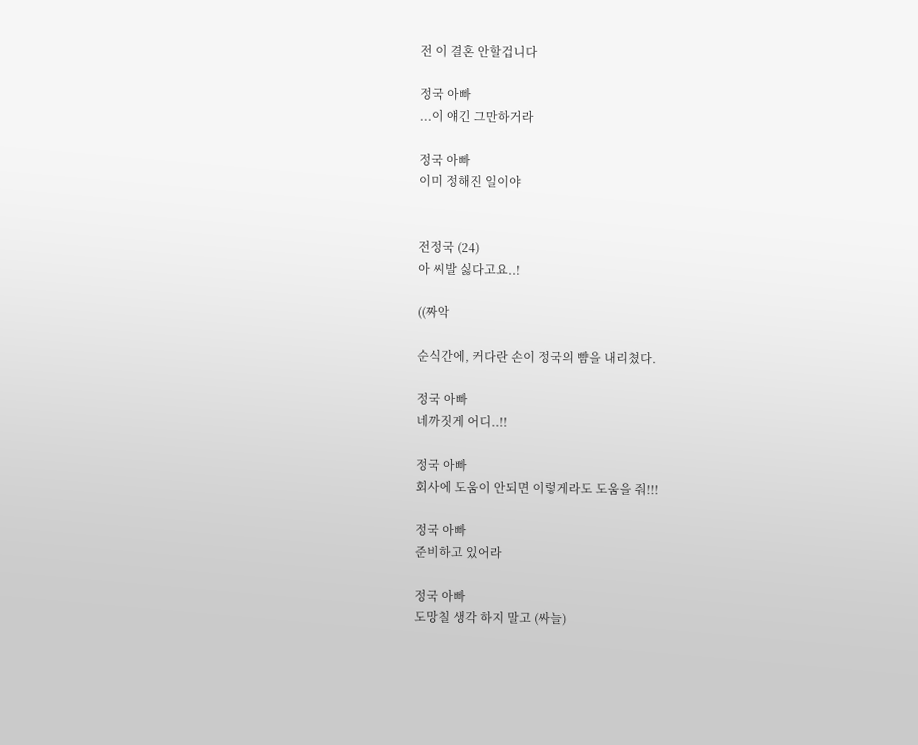전 이 결혼 안할겁니다

정국 아빠
...이 얘긴 그만하거라

정국 아빠
이미 정해진 일이야


전정국 (24)
아 씨발 싫다고요..!

((짜악

순식간에, 커다란 손이 정국의 뺨을 내리쳤다.

정국 아빠
네까짓게 어디..!!

정국 아빠
회사에 도움이 안되면 이렇게라도 도움을 줘!!!

정국 아빠
준비하고 있어라

정국 아빠
도망칠 생각 하지 말고 (싸늘)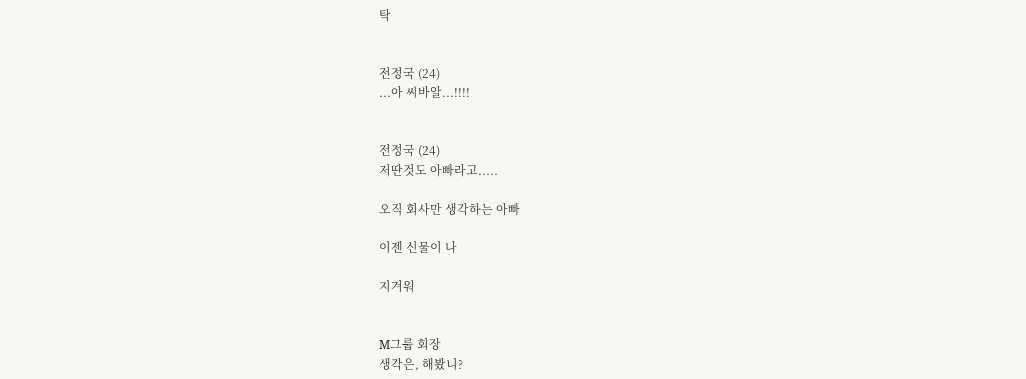탁


전정국 (24)
...아 씨바알...!!!!


전정국 (24)
저딴것도 아빠라고.....

오직 회사만 생각하는 아빠

이젠 신물이 나

지겨워


M그룹 회장
생각은, 해봤니?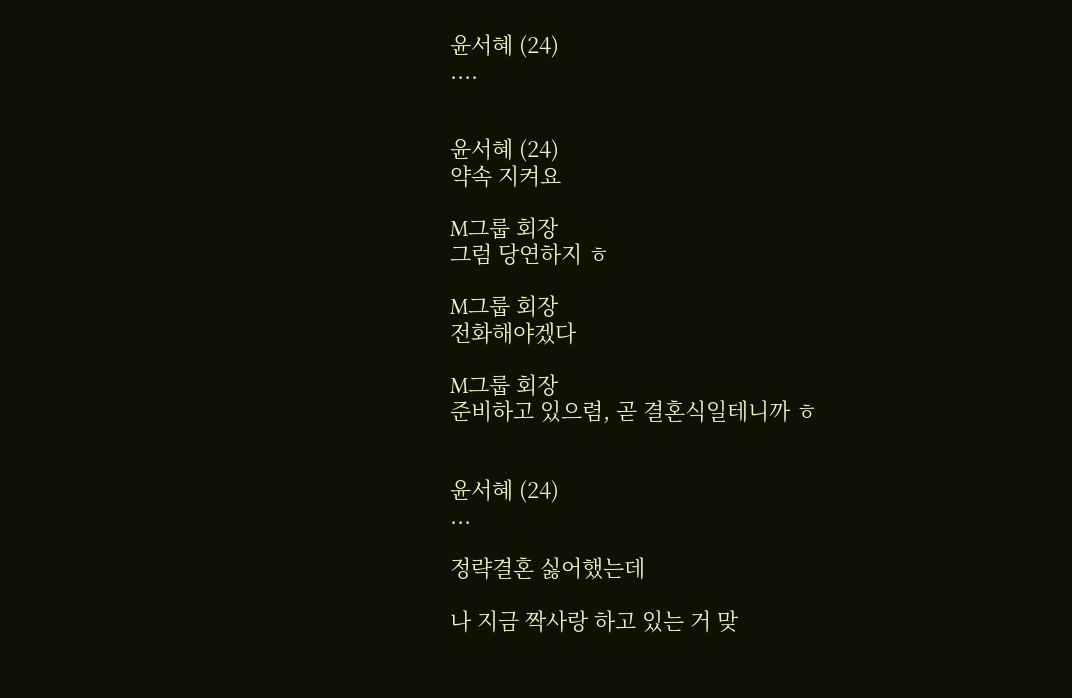윤서혜 (24)
....


윤서혜 (24)
약속 지켜요

M그룹 회장
그럼 당연하지 ㅎ

M그룹 회장
전화해야겠다

M그룹 회장
준비하고 있으렴, 곧 결혼식일테니까 ㅎ


윤서혜 (24)
...

정략결혼 싫어했는데

나 지금 짝사랑 하고 있는 거 맞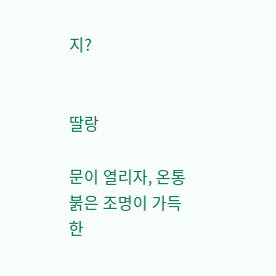지?


딸랑

문이 열리자, 온통 붉은 조명이 가득한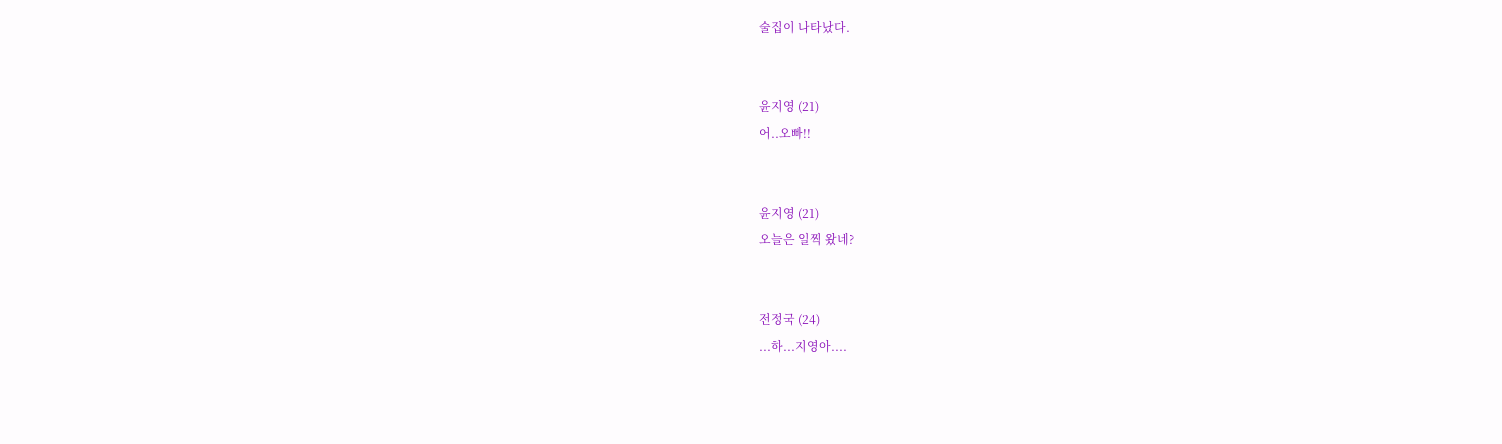술집이 나타났다.


윤지영 (21)
어..오빠!!


윤지영 (21)
오늘은 일찍 왔네?


전정국 (24)
...하...지영아....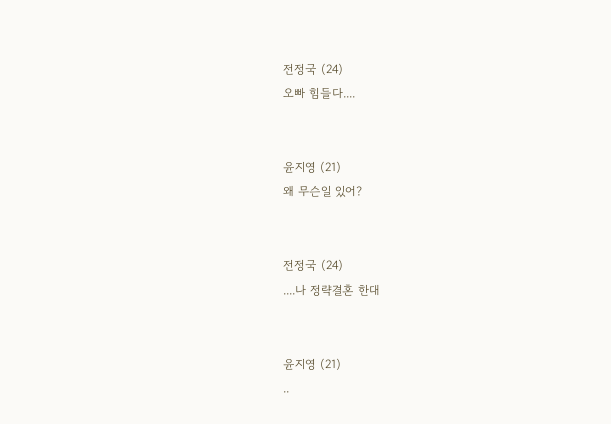전정국 (24)
오빠 힘들다....


윤지영 (21)
왜 무슨일 있어?


전정국 (24)
....나 정략결혼 한대


윤지영 (21)
..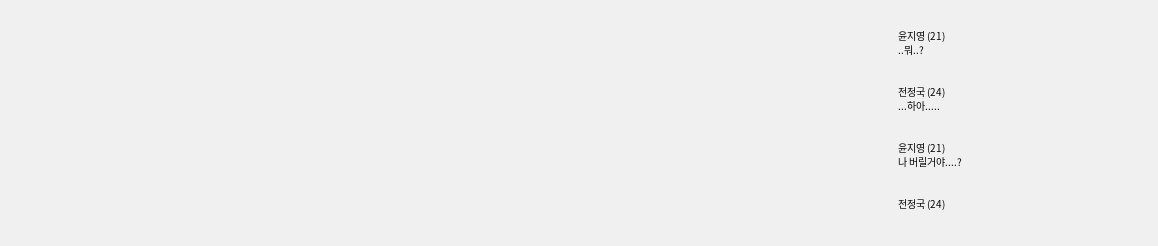윤지영 (21)
..뭐..?


전정국 (24)
...하아.....


윤지영 (21)
나 버릴거야....?


전정국 (24)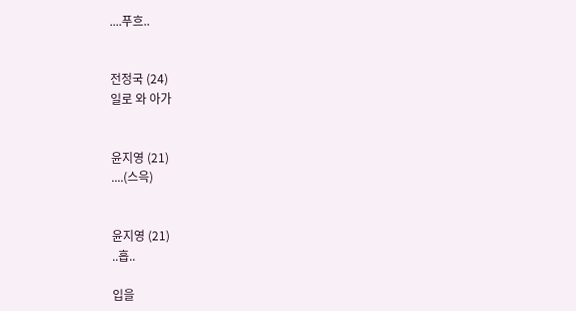....푸흐..


전정국 (24)
일로 와 아가


윤지영 (21)
....(스윽)


윤지영 (21)
..흡..

입을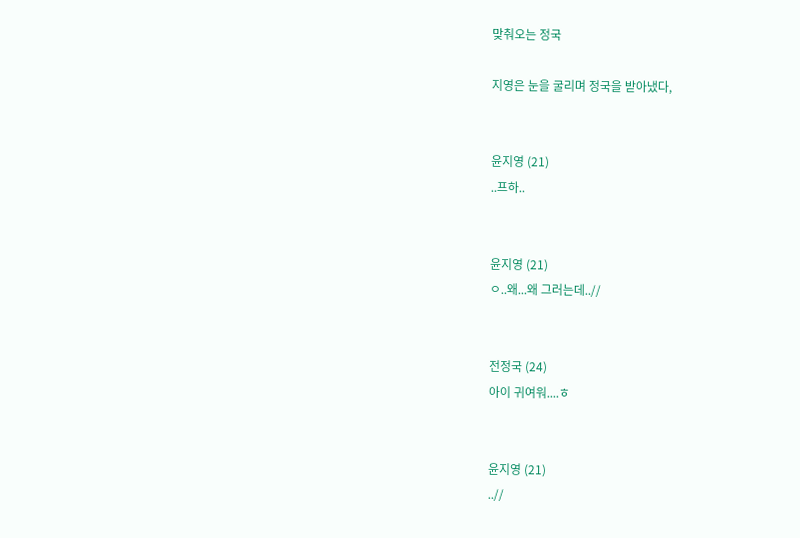맞춰오는 정국

지영은 눈을 굴리며 정국을 받아냈다,


윤지영 (21)
..프하..


윤지영 (21)
ㅇ..왜...왜 그러는데..//


전정국 (24)
아이 귀여워....ㅎ


윤지영 (21)
..//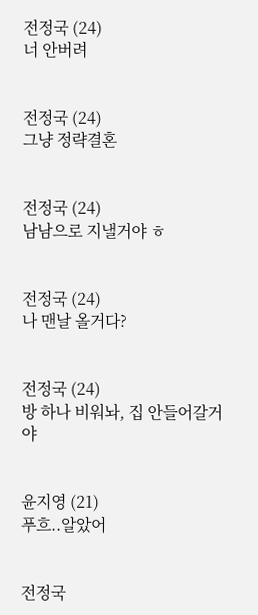전정국 (24)
너 안버려


전정국 (24)
그냥 정략결혼


전정국 (24)
남남으로 지낼거야 ㅎ


전정국 (24)
나 맨날 올거다?


전정국 (24)
방 하나 비워놔, 집 안들어갈거야


윤지영 (21)
푸흐..알았어


전정국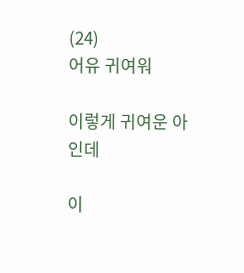(24)
어유 귀여워

이렇게 귀여운 아인데

이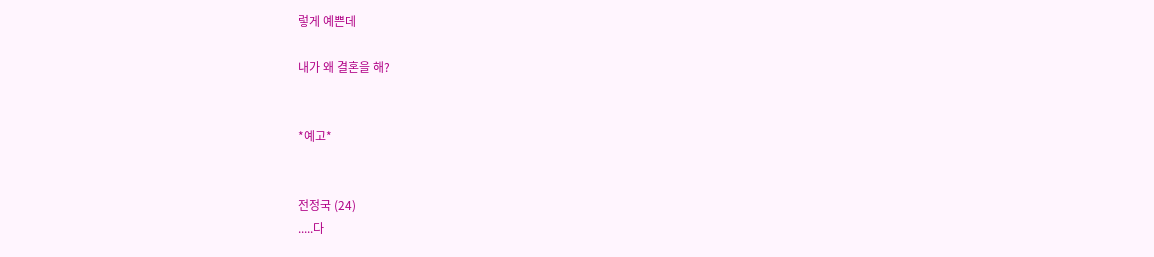렇게 예쁜데

내가 왜 결혼을 해?


*예고*


전정국 (24)
.....다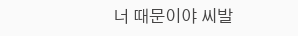너 때문이야 씨발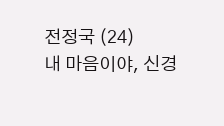전정국 (24)
내 마음이야, 신경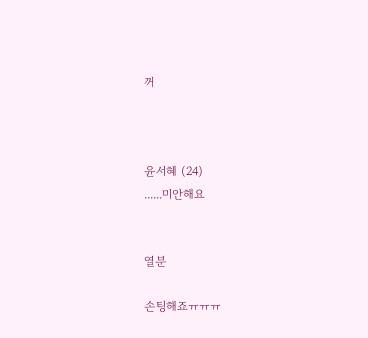꺼



윤서혜 (24)
......미안해요


열분

손팅해죠ㅠㅠㅠ